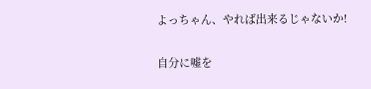よっちゃん、やれば出来るじゃないか!

自分に嘘を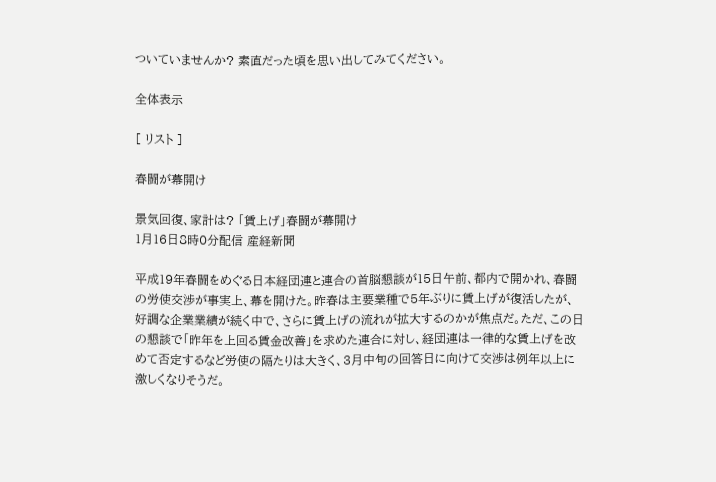ついていませんか? 素直だった頃を思い出してみてください。

全体表示

[ リスト ]

春闘が幕開け

景気回復、家計は? 「賃上げ」春闘が幕開け
1月16日8時0分配信 産経新聞

平成19年春闘をめぐる日本経団連と連合の首脳懇談が15日午前、都内で開かれ、春闘の労使交渉が事実上、幕を開けた。昨春は主要業種で5年ぶりに賃上げが復活したが、好調な企業業績が続く中で、さらに賃上げの流れが拡大するのかが焦点だ。ただ、この日の懇談で「昨年を上回る賃金改善」を求めた連合に対し、経団連は一律的な賃上げを改めて否定するなど労使の隔たりは大きく、3月中旬の回答日に向けて交渉は例年以上に激しくなりそうだ。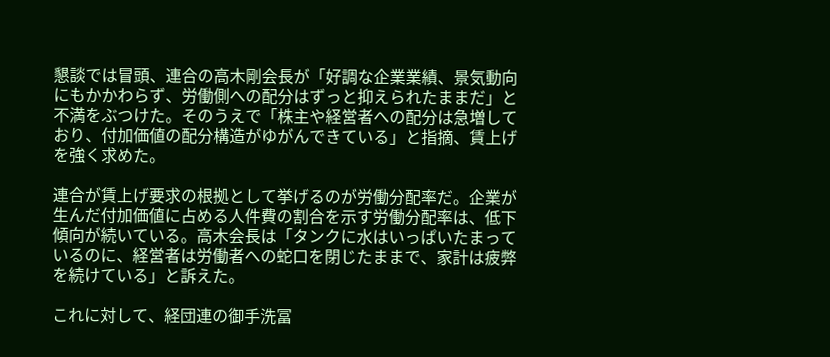懇談では冒頭、連合の高木剛会長が「好調な企業業績、景気動向にもかかわらず、労働側への配分はずっと抑えられたままだ」と不満をぶつけた。そのうえで「株主や経営者への配分は急増しており、付加価値の配分構造がゆがんできている」と指摘、賃上げを強く求めた。

連合が賃上げ要求の根拠として挙げるのが労働分配率だ。企業が生んだ付加価値に占める人件費の割合を示す労働分配率は、低下傾向が続いている。高木会長は「タンクに水はいっぱいたまっているのに、経営者は労働者への蛇口を閉じたままで、家計は疲弊を続けている」と訴えた。

これに対して、経団連の御手洗冨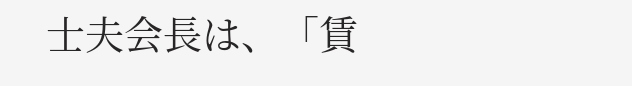士夫会長は、「賃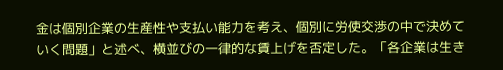金は個別企業の生産性や支払い能力を考え、個別に労使交渉の中で決めていく問題」と述べ、横並びの一律的な賃上げを否定した。「各企業は生き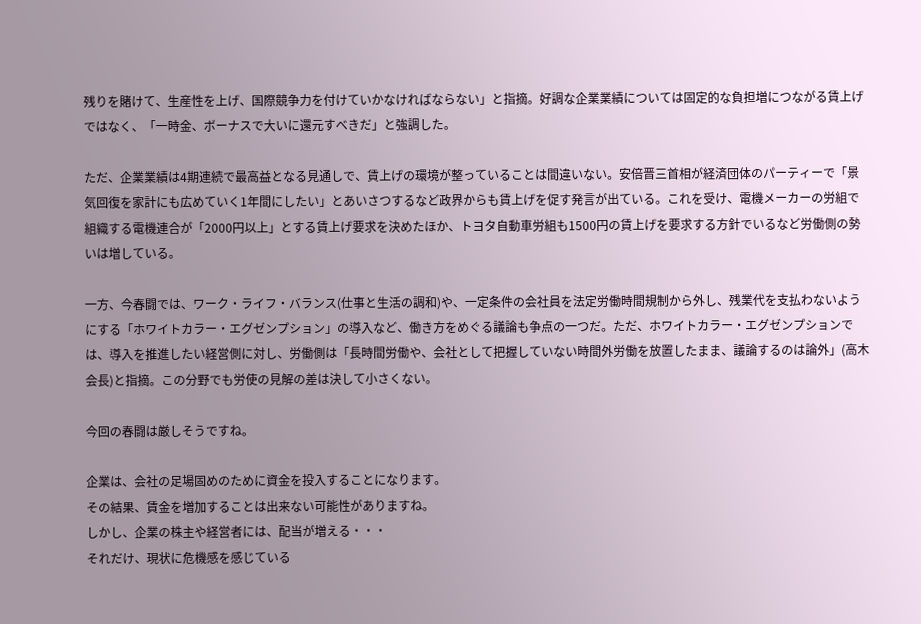残りを賭けて、生産性を上げ、国際競争力を付けていかなければならない」と指摘。好調な企業業績については固定的な負担増につながる賃上げではなく、「一時金、ボーナスで大いに還元すべきだ」と強調した。

ただ、企業業績は4期連続で最高益となる見通しで、賃上げの環境が整っていることは間違いない。安倍晋三首相が経済団体のパーティーで「景気回復を家計にも広めていく1年間にしたい」とあいさつするなど政界からも賃上げを促す発言が出ている。これを受け、電機メーカーの労組で組織する電機連合が「2000円以上」とする賃上げ要求を決めたほか、トヨタ自動車労組も1500円の賃上げを要求する方針でいるなど労働側の勢いは増している。

一方、今春闘では、ワーク・ライフ・バランス(仕事と生活の調和)や、一定条件の会社員を法定労働時間規制から外し、残業代を支払わないようにする「ホワイトカラー・エグゼンプション」の導入など、働き方をめぐる議論も争点の一つだ。ただ、ホワイトカラー・エグゼンプションでは、導入を推進したい経営側に対し、労働側は「長時間労働や、会社として把握していない時間外労働を放置したまま、議論するのは論外」(高木会長)と指摘。この分野でも労使の見解の差は決して小さくない。

今回の春闘は厳しそうですね。

企業は、会社の足場固めのために資金を投入することになります。
その結果、賃金を増加することは出来ない可能性がありますね。
しかし、企業の株主や経営者には、配当が増える・・・
それだけ、現状に危機感を感じている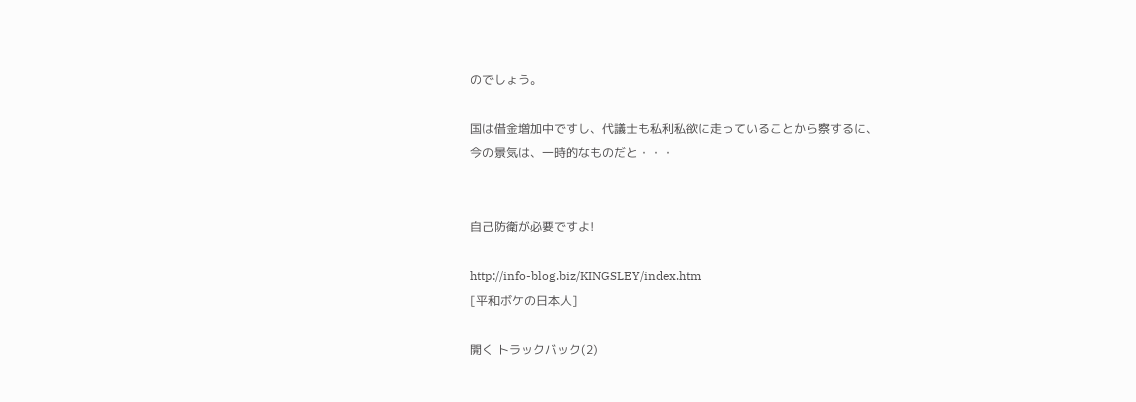のでしょう。

国は借金増加中ですし、代議士も私利私欲に走っていることから察するに、
今の景気は、一時的なものだと・・・


自己防衛が必要ですよ!

http://info-blog.biz/KINGSLEY/index.htm
[平和ボケの日本人]

開く トラックバック(2)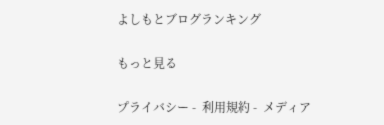よしもとブログランキング

もっと見る

プライバシー -  利用規約 -  メディア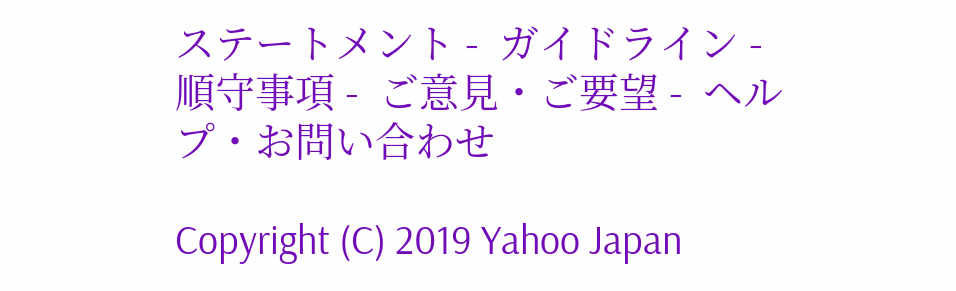ステートメント -  ガイドライン -  順守事項 -  ご意見・ご要望 -  ヘルプ・お問い合わせ

Copyright (C) 2019 Yahoo Japan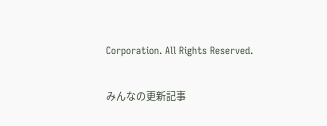Corporation. All Rights Reserved.

みんなの更新記事